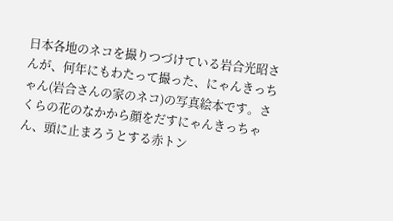日本各地のネコを撮りつづけている岩合光昭さんが、何年にもわたって撮った、にゃんきっちゃん(岩合さんの家のネコ)の写真絵本です。さくらの花のなかから顔をだすにゃんきっちゃん、頭に止まろうとする赤トン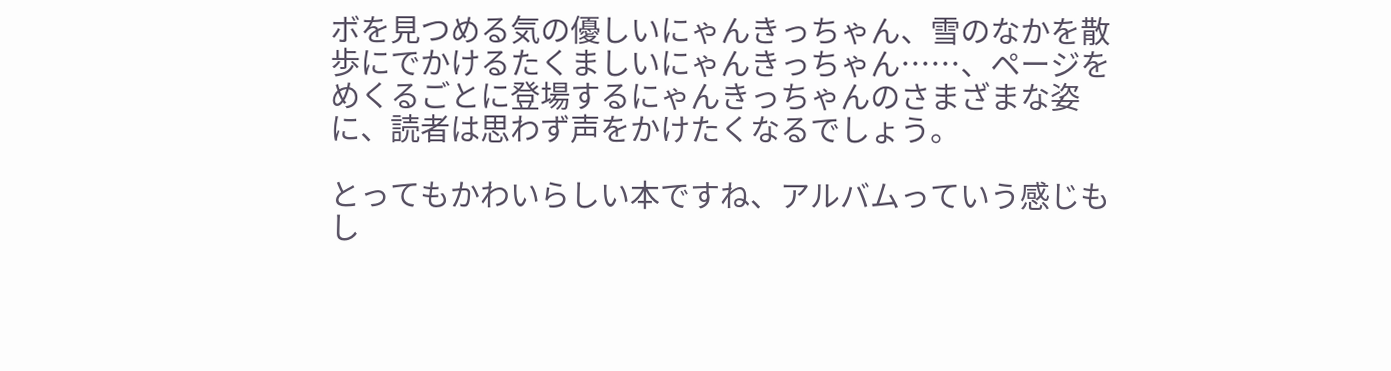ボを見つめる気の優しいにゃんきっちゃん、雪のなかを散歩にでかけるたくましいにゃんきっちゃん……、ページをめくるごとに登場するにゃんきっちゃんのさまざまな姿に、読者は思わず声をかけたくなるでしょう。

とってもかわいらしい本ですね、アルバムっていう感じもし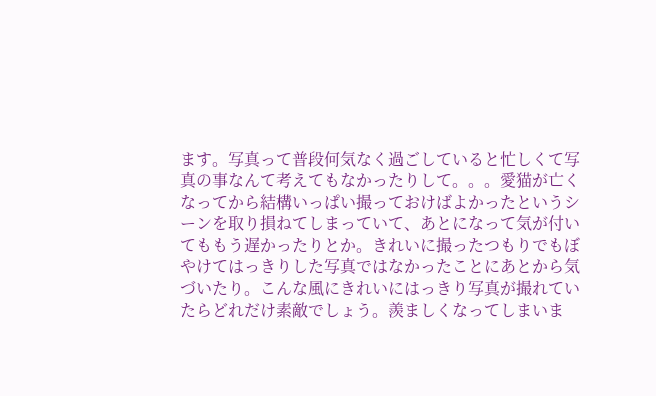ます。写真って普段何気なく過ごしていると忙しくて写真の事なんて考えてもなかったりして。。。愛猫が亡くなってから結構いっぱい撮っておけばよかったというシーンを取り損ねてしまっていて、あとになって気が付いてももう遅かったりとか。きれいに撮ったつもりでもぼやけてはっきりした写真ではなかったことにあとから気づいたり。こんな風にきれいにはっきり写真が撮れていたらどれだけ素敵でしょう。羨ましくなってしまいま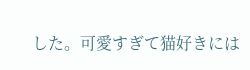した。可愛すぎて猫好きには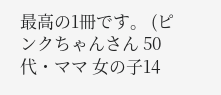最高の1冊です。 (ピンクちゃんさん 50代・ママ 女の子14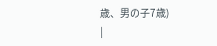歳、男の子7歳)
|